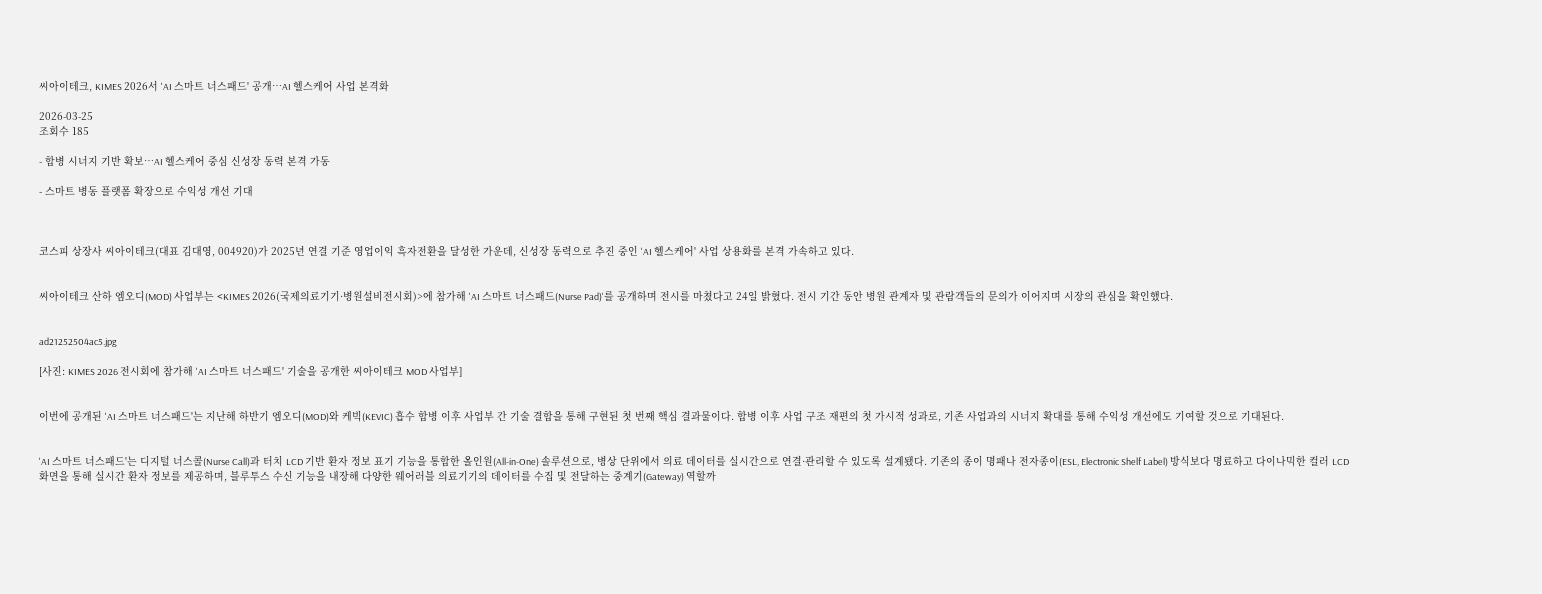씨아이테크, KIMES 2026서 'AI 스마트 너스패드' 공개…AI 헬스케어 사업 본격화

2026-03-25
조회수 185

- 합병 시너지 기반 확보…AI 헬스케어 중심 신성장 동력 본격 가동

- 스마트 병동 플랫폼 확장으로 수익성 개선 기대



코스피 상장사 씨아이테크(대표 김대영, 004920)가 2025년 연결 기준 영업이익 흑자전환을 달성한 가운데, 신성장 동력으로 추진 중인 'AI 헬스케어' 사업 상용화를 본격 가속하고 있다.


씨아이테크 산하 엠오디(MOD) 사업부는 <KIMES 2026(국제의료기기·병원설비전시회)>에 참가해 'AI 스마트 너스패드(Nurse Pad)'를 공개하며 전시를 마쳤다고 24일 밝혔다. 전시 기간 동안 병원 관계자 및 관람객들의 문의가 이어지며 시장의 관심을 확인했다.


ad21252504ac5.jpg

[사진: KIMES 2026 전시회에 참가해 'AI 스마트 너스패드' 기술을 공개한 씨아이테크 MOD 사업부]


이번에 공개된 'AI 스마트 너스패드'는 지난해 하반기 엠오디(MOD)와 케빅(KEVIC) 흡수 합병 이후 사업부 간 기술 결합을 통해 구현된 첫 번째 핵심 결과물이다. 합병 이후 사업 구조 재편의 첫 가시적 성과로, 기존 사업과의 시너지 확대를 통해 수익성 개선에도 기여할 것으로 기대된다.


'AI 스마트 너스패드'는 디지털 너스콜(Nurse Call)과 터치 LCD 기반 환자 정보 표기 기능을 통합한 올인원(All-in-One) 솔루션으로, 병상 단위에서 의료 데이터를 실시간으로 연결·관리할 수 있도록 설계됐다. 기존의 종이 명패나 전자종이(ESL, Electronic Shelf Label) 방식보다 명료하고 다이나믹한 컬러 LCD 화면을 통해 실시간 환자 정보를 제공하며, 블루투스 수신 기능을 내장해 다양한 웨어러블 의료기기의 데이터를 수집 및 전달하는 중계기(Gateway) 역할까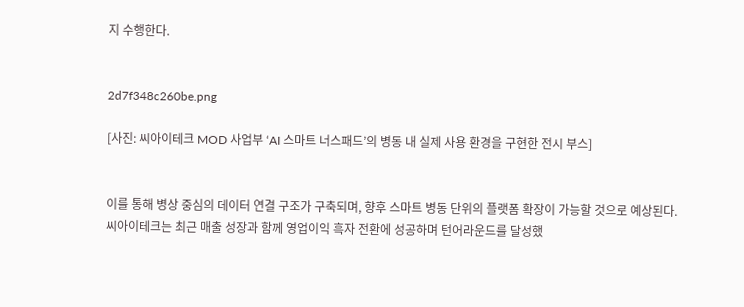지 수행한다.


2d7f348c260be.png

[사진: 씨아이테크 MOD 사업부 ‘AI 스마트 너스패드’의 병동 내 실제 사용 환경을 구현한 전시 부스]


이를 통해 병상 중심의 데이터 연결 구조가 구축되며, 향후 스마트 병동 단위의 플랫폼 확장이 가능할 것으로 예상된다. 씨아이테크는 최근 매출 성장과 함께 영업이익 흑자 전환에 성공하며 턴어라운드를 달성했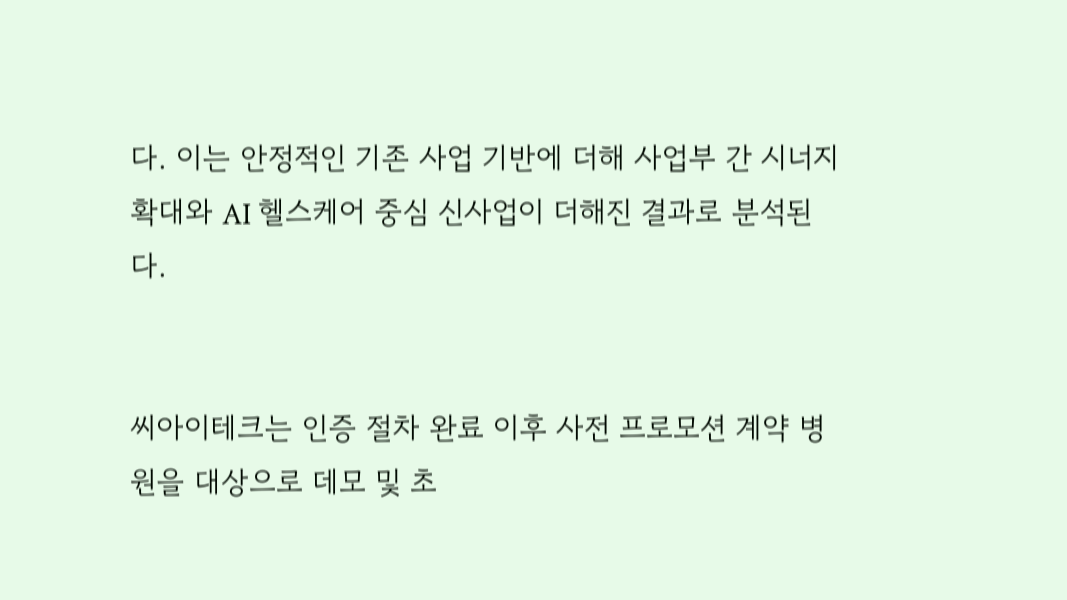다. 이는 안정적인 기존 사업 기반에 더해 사업부 간 시너지 확대와 AI 헬스케어 중심 신사업이 더해진 결과로 분석된다.


씨아이테크는 인증 절차 완료 이후 사전 프로모션 계약 병원을 대상으로 데모 및 초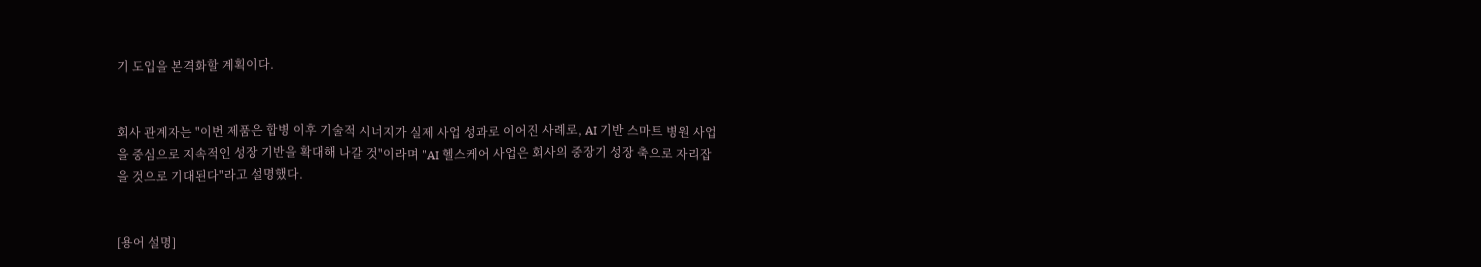기 도입을 본격화할 계획이다.


회사 관계자는 "이번 제품은 합병 이후 기술적 시너지가 실제 사업 성과로 이어진 사례로, AI 기반 스마트 병원 사업을 중심으로 지속적인 성장 기반을 확대해 나갈 것"이라며 "AI 헬스케어 사업은 회사의 중장기 성장 축으로 자리잡을 것으로 기대된다"라고 설명했다.


[용어 설명]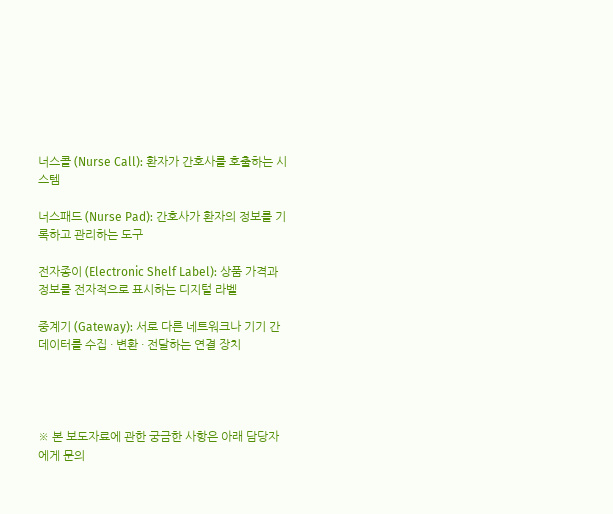너스콜 (Nurse Call): 환자가 간호사를 호출하는 시스템

너스패드 (Nurse Pad): 간호사가 환자의 정보를 기록하고 관리하는 도구

전자종이 (Electronic Shelf Label): 상품 가격과 정보를 전자적으로 표시하는 디지털 라벨

중계기 (Gateway): 서로 다른 네트워크나 기기 간 데이터를 수집 · 변환 · 전달하는 연결 장치




※ 본 보도자료에 관한 궁금한 사항은 아래 담당자에게 문의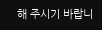해 주시기 바랍니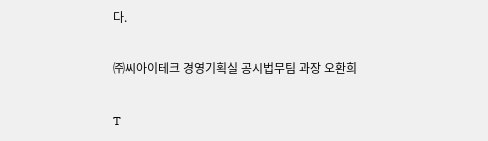다.

㈜씨아이테크 경영기획실 공시법무팀 과장 오환희

T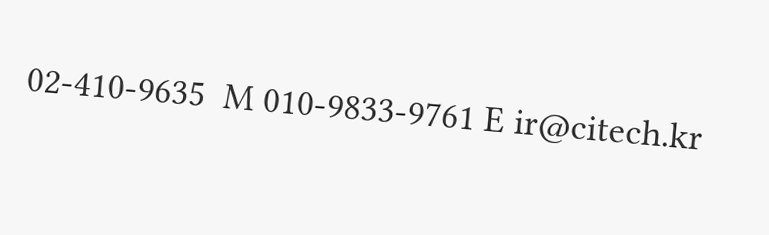02-410-9635  M 010-9833-9761 E ir@citech.kr